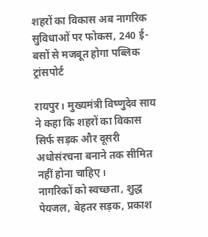शहरों का विकास अब नागरिक सुविधाओं पर फोकस, 240 ई-बसों से मजबूत होगा पब्लिक ट्रांसपोर्ट

रायपुर। मुख्यमंत्री विष्णुदेव साय ने कहा कि शहरों का विकास सिर्फ सड़क और दूसरी अधोसंरचना बनाने तक सीमित नहीं होना चाहिए।
नागरिकों को स्वच्छता, शुद्ध पेयजल, बेहतर सड़क, प्रकाश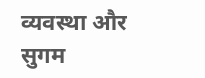व्यवस्था और सुगम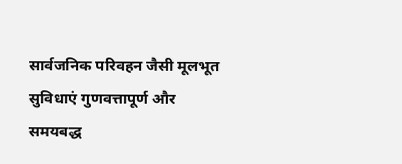सार्वजनिक परिवहन जैसी मूलभूत सुविधाएं गुणवत्तापूर्ण और समयबद्ध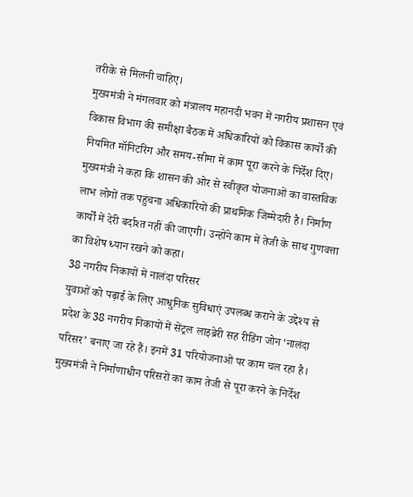तरीके से मिलनी चाहिए।
मुख्यमंत्री ने मंगलवार को मंत्रालय महानदी भवन में नगरीय प्रशासन एवं विकास विभाग की समीक्षा बैठक में अधिकारियों को विकास कार्यों की नियमित मॉनिटरिंग और समय-सीमा में काम पूरा करने के निर्देश दिए।
मुख्यमंत्री ने कहा कि शासन की ओर से स्वीकृत योजनाओं का वास्तविक लाभ लोगों तक पहुंचना अधिकारियों की प्राथमिक जिम्मेदारी है। निर्माण कार्यों में देरी बर्दाश्त नहीं की जाएगी। उन्होंने काम में तेजी के साथ गुणवत्ता का विशेष ध्यान रखने को कहा।
38 नगरीय निकायों में नालंदा परिसर
युवाओं को पढ़ाई के लिए आधुनिक सुविधाएं उपलब्ध कराने के उद्देश्य से प्रदेश के 38 नगरीय निकायों में सेंट्रल लाइब्रेरी सह रीडिंग जोन ‘नालंदा परिसर’ बनाए जा रहे हैं। इनमें 31 परियोजनाओं पर काम चल रहा है। मुख्यमंत्री ने निर्माणाधीन परिसरों का काम तेजी से पूरा करने के निर्देश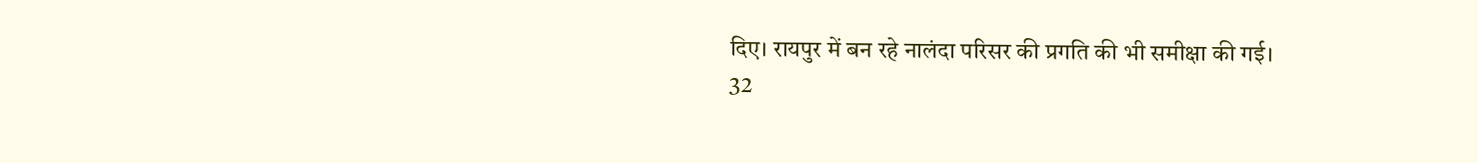दिए। रायपुर में बन रहे नालंदा परिसर की प्रगति की भी समीक्षा की गई।
32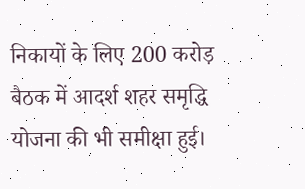निकायों के लिए 200 करोड़
बैठक में आदर्श शहर समृद्धि योजना की भी समीक्षा हुई।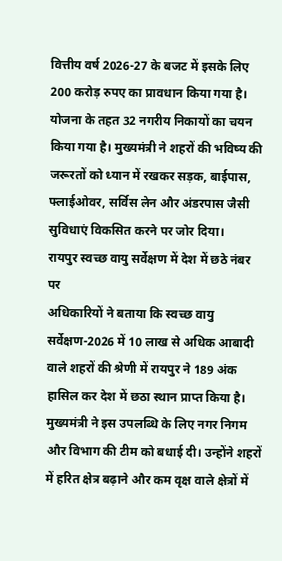वित्तीय वर्ष 2026-27 के बजट में इसके लिए 200 करोड़ रुपए का प्रावधान किया गया है। योजना के तहत 32 नगरीय निकायों का चयन किया गया है। मुख्यमंत्री ने शहरों की भविष्य की जरूरतों को ध्यान में रखकर सड़क, बाईपास, फ्लाईओवर, सर्विस लेन और अंडरपास जैसी सुविधाएं विकसित करने पर जोर दिया।
रायपुर स्वच्छ वायु सर्वेक्षण में देश में छठे नंबर पर
अधिकारियों ने बताया कि स्वच्छ वायु सर्वेक्षण-2026 में 10 लाख से अधिक आबादी वाले शहरों की श्रेणी में रायपुर ने 189 अंक हासिल कर देश में छठा स्थान प्राप्त किया है। मुख्यमंत्री ने इस उपलब्धि के लिए नगर निगम और विभाग की टीम को बधाई दी। उन्होंने शहरों में हरित क्षेत्र बढ़ाने और कम वृक्ष वाले क्षेत्रों में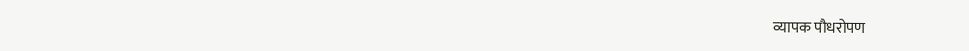व्यापक पौधरोपण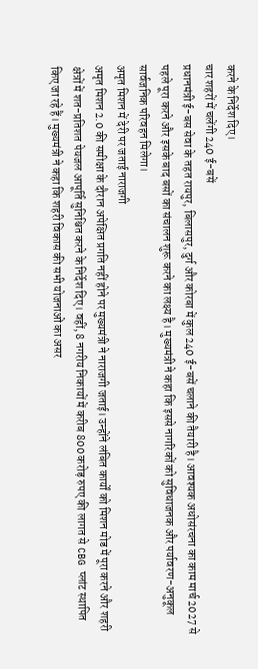करने के निर्देश दिए।
चार शहरों में चलेंगी 240 ई-बसें
प्रधानमंत्री ई-बस सेवा के तहत रायपुर, बिलासपुर, दुर्ग और कोरबा में कुल 240 ई-बसें चलाने की तैयारी है। आवश्यक अधोसंरचना का काम मार्च 2027 से पहले पूरा करने और इसके बाद बसों का संचालन शुरू करने का लक्ष्य है। मुख्यमंत्री ने कहा कि इससे नागरिकों को सुविधाजनक और पर्यावरण-अनुकूल सार्वजनिक परिवहन मिलेगा।
अमृत मिशन में देरी पर जताई नाराजगी
अमृत मिशन 2.0 की समीक्षा के दौरान अपेक्षित प्रगति नहीं होने पर मुख्यमंत्री ने नाराजगी जताई। उन्होंने लंबित कार्यों को मिशन मोड में पूरा करने और शहरी क्षेत्रों में शत-प्रतिशत पेयजल आपूर्ति सुनिश्चित करने के निर्देश दिए। वहीं, 8 नगरीय निकायों में करीब 800 करोड़ रुपए की लागत से CBG प्लांट स्थापित किए जा रहे हैं। मुख्यमंत्री ने कहा कि शहरी विकास की सभी योजनाओं का असर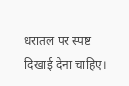धरातल पर स्पष्ट दिखाई देना चाहिए।